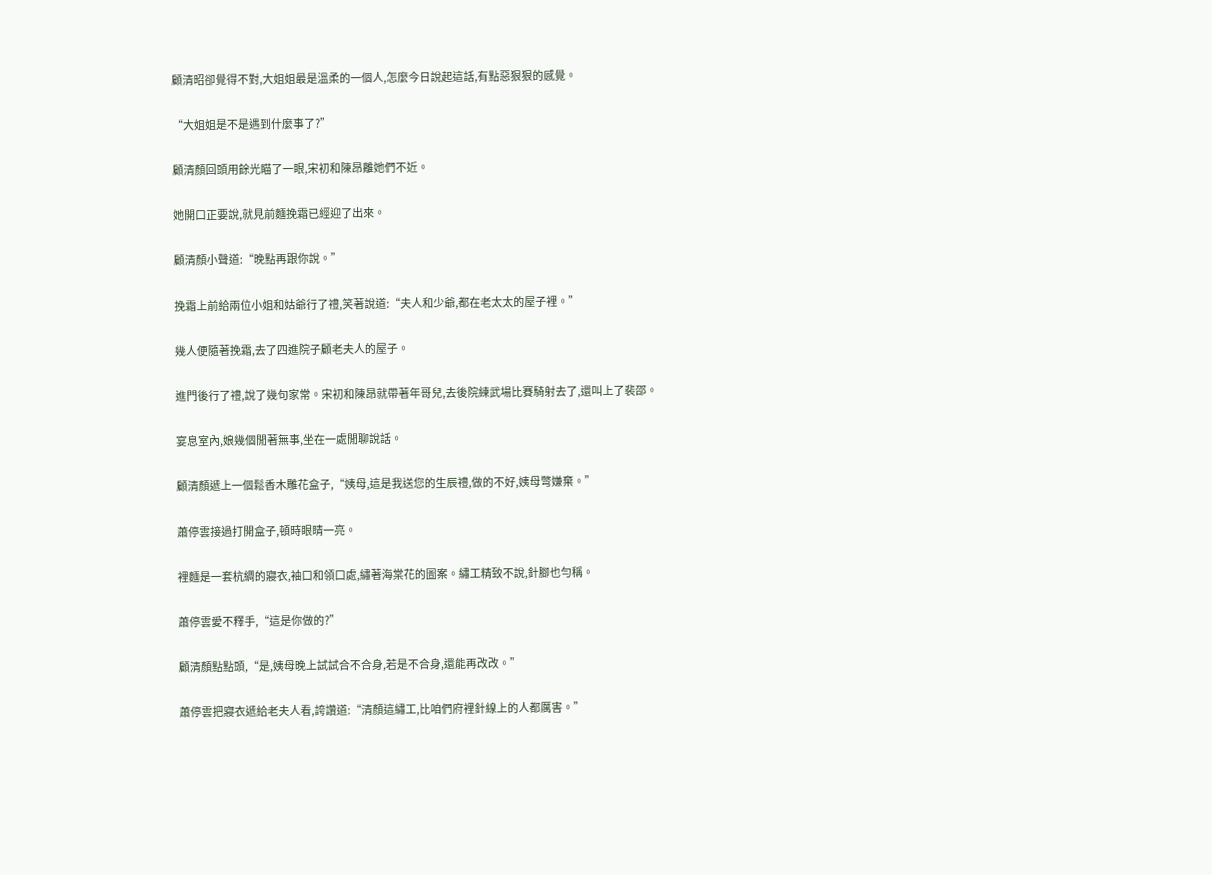顧清昭卻覺得不對,大姐姐最是溫柔的一個人,怎麼今日說起這話,有點惡狠狠的感覺。

“大姐姐是不是遇到什麼事了?”

顧清顏回頭用餘光瞄了一眼,宋初和陳昂離她們不近。

她開口正要說,就見前麵挽霜已經迎了出來。

顧清顏小聲道:“晚點再跟你說。”

挽霜上前給兩位小姐和姑爺行了禮,笑著說道:“夫人和少爺,都在老太太的屋子裡。”

幾人便隨著挽霜,去了四進院子顧老夫人的屋子。

進門後行了禮,說了幾句家常。宋初和陳昂就帶著年哥兒,去後院練武場比賽騎射去了,還叫上了裴邵。

宴息室內,娘幾個閒著無事,坐在一處閒聊說話。

顧清顏遞上一個鬆香木雕花盒子,“姨母,這是我送您的生辰禮,做的不好,姨母彆嫌棄。”

蕭停雲接過打開盒子,頓時眼睛一亮。

裡麵是一套杭綢的寢衣,袖口和領口處,繡著海棠花的圖案。繡工精致不說,針腳也勻稱。

蕭停雲愛不釋手,“這是你做的?”

顧清顏點點頭,“是,姨母晚上試試合不合身,若是不合身,還能再改改。”

蕭停雲把寢衣遞給老夫人看,誇讚道:“清顏這繡工,比咱們府裡針線上的人都厲害。”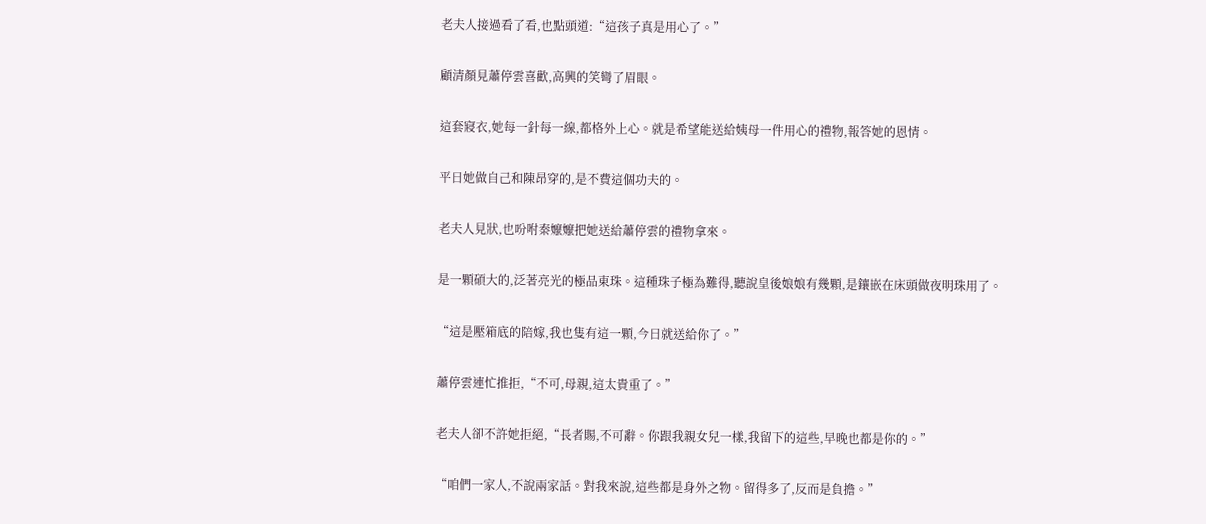老夫人接過看了看,也點頭道:“這孩子真是用心了。”

顧清顏見蕭停雲喜歡,高興的笑彎了眉眼。

這套寢衣,她每一針每一線,都格外上心。就是希望能送給姨母一件用心的禮物,報答她的恩情。

平日她做自己和陳昂穿的,是不費這個功夫的。

老夫人見狀,也吩咐秦嬤嬤把她送給蕭停雲的禮物拿來。

是一顆碩大的,泛著亮光的極品東珠。這種珠子極為難得,聽說皇後娘娘有幾顆,是鑲嵌在床頭做夜明珠用了。

“這是壓箱底的陪嫁,我也隻有這一顆,今日就送給你了。”

蕭停雲連忙推拒,“不可,母親,這太貴重了。”

老夫人卻不許她拒絕,“長者賜,不可辭。你跟我親女兒一樣,我留下的這些,早晚也都是你的。”

“咱們一家人,不說兩家話。對我來說,這些都是身外之物。留得多了,反而是負擔。”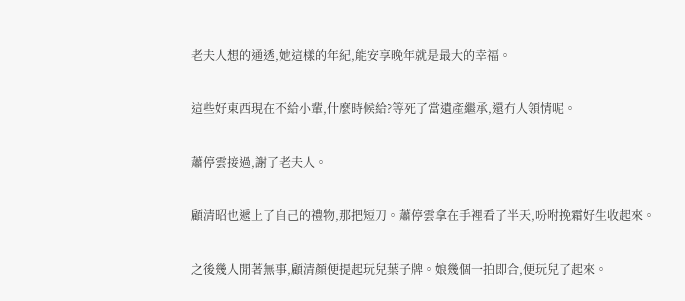老夫人想的通透,她這樣的年紀,能安享晚年就是最大的幸福。

這些好東西現在不給小輩,什麼時候給?等死了當遺產繼承,還冇人領情呢。

蕭停雲接過,謝了老夫人。

顧清昭也遞上了自己的禮物,那把短刀。蕭停雲拿在手裡看了半天,吩咐挽霜好生收起來。

之後幾人閒著無事,顧清顏便提起玩兒葉子牌。娘幾個一拍即合,便玩兒了起來。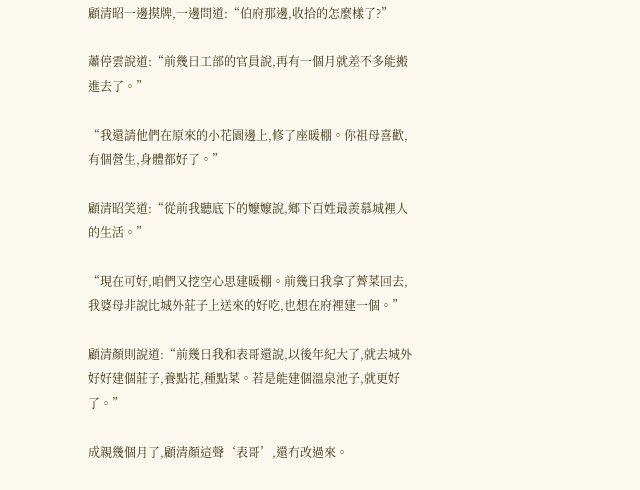顧清昭一邊摸牌,一邊問道:“伯府那邊,收拾的怎麼樣了?”

蕭停雲說道:“前幾日工部的官員說,再有一個月就差不多能搬進去了。”

“我還請他們在原來的小花園邊上,修了座暖棚。你祖母喜歡,有個營生,身體都好了。”

顧清昭笑道:“從前我聽底下的嬤嬤說,鄉下百姓最羨慕城裡人的生活。”

“現在可好,咱們又挖空心思建暖棚。前幾日我拿了薺菜回去,我婆母非說比城外莊子上送來的好吃,也想在府裡建一個。”

顧清顏則說道:“前幾日我和表哥還說,以後年紀大了,就去城外好好建個莊子,養點花,種點菜。若是能建個溫泉池子,就更好了。”

成親幾個月了,顧清顏這聲‘表哥’,還冇改過來。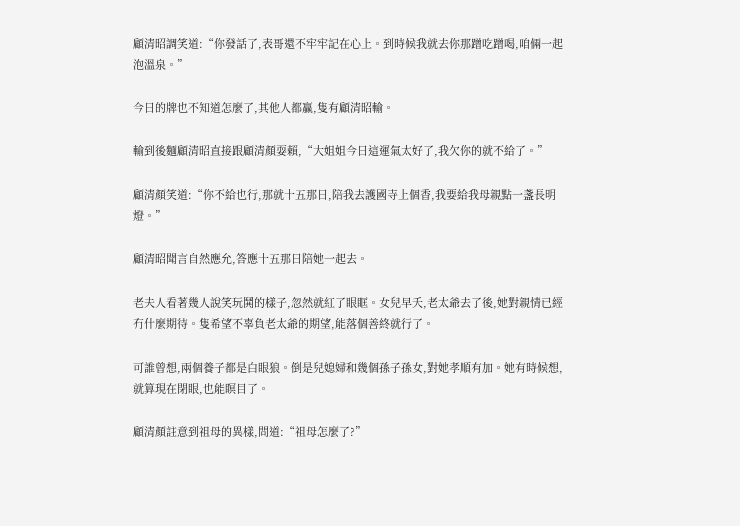顧清昭調笑道:“你發話了,表哥還不牢牢記在心上。到時候我就去你那蹭吃蹭喝,咱倆一起泡溫泉。”

今日的牌也不知道怎麼了,其他人都贏,隻有顧清昭輸。

輸到後麵顧清昭直接跟顧清顏耍賴,“大姐姐今日這運氣太好了,我欠你的就不給了。”

顧清顏笑道:“你不給也行,那就十五那日,陪我去護國寺上個香,我要給我母親點一盞長明燈。”

顧清昭聞言自然應允,答應十五那日陪她一起去。

老夫人看著幾人說笑玩鬨的樣子,忽然就紅了眼眶。女兒早夭,老太爺去了後,她對親情已經冇什麼期待。隻希望不辜負老太爺的期望,能落個善終就行了。

可誰曾想,兩個養子都是白眼狼。倒是兒媳婦和幾個孫子孫女,對她孝順有加。她有時候想,就算現在閉眼,也能瞑目了。

顧清顏註意到祖母的異樣,問道:“祖母怎麼了?”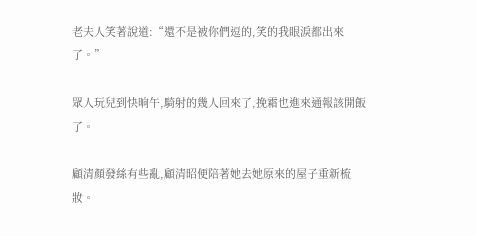老夫人笑著說道:“還不是被你們逗的,笑的我眼淚都出來了。”

眾人玩兒到快晌午,騎射的幾人回來了,挽霜也進來通報該開飯了。

顧清顏發絲有些亂,顧清昭便陪著她去她原來的屋子重新梳妝。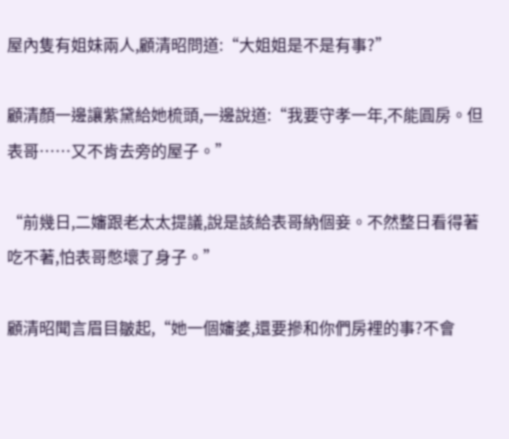屋內隻有姐妹兩人,顧清昭問道:“大姐姐是不是有事?”

顧清顏一邊讓紫黛給她梳頭,一邊說道:“我要守孝一年,不能圓房。但表哥……又不肯去旁的屋子。”

“前幾日,二嬸跟老太太提議,說是該給表哥納個妾。不然整日看得著吃不著,怕表哥憋壞了身子。”

顧清昭聞言眉目皺起,“她一個嬸婆,還要摻和你們房裡的事?不會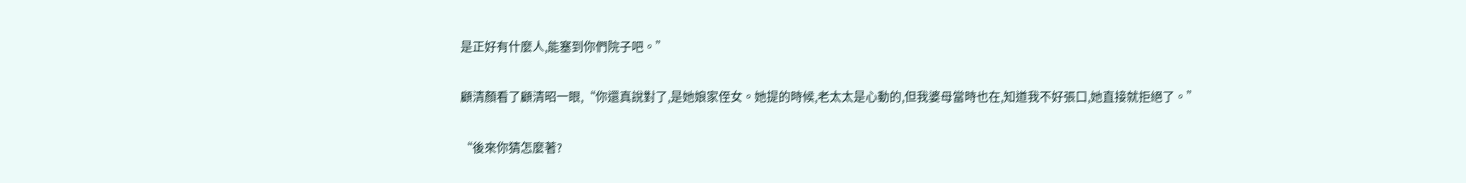是正好有什麼人,能塞到你們院子吧。”

顧清顏看了顧清昭一眼,“你還真說對了,是她娘家侄女。她提的時候,老太太是心動的,但我婆母當時也在,知道我不好張口,她直接就拒絕了。”

“後來你猜怎麼著?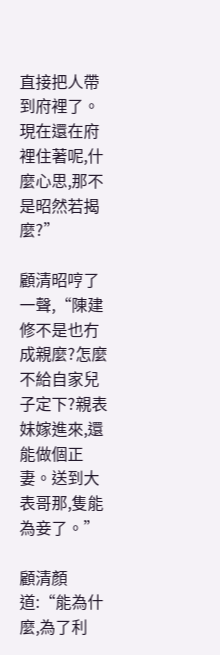直接把人帶到府裡了。現在還在府裡住著呢,什麼心思,那不是昭然若揭麼?”

顧清昭哼了一聲,“陳建修不是也冇成親麼?怎麼不給自家兒子定下?親表妹嫁進來,還能做個正妻。送到大表哥那,隻能為妾了。”

顧清顏道:“能為什麼,為了利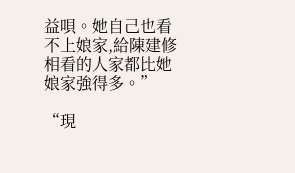益唄。她自己也看不上娘家,給陳建修相看的人家都比她娘家強得多。”

“現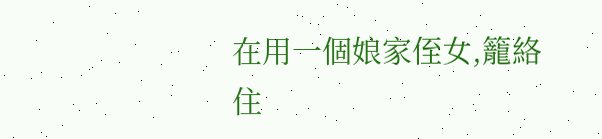在用一個娘家侄女,籠絡住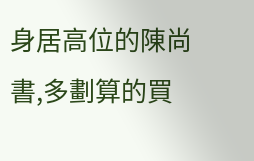身居高位的陳尚書,多劃算的買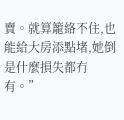賣。就算籠絡不住,也能給大房添點堵,她倒是什麼損失都冇有。”